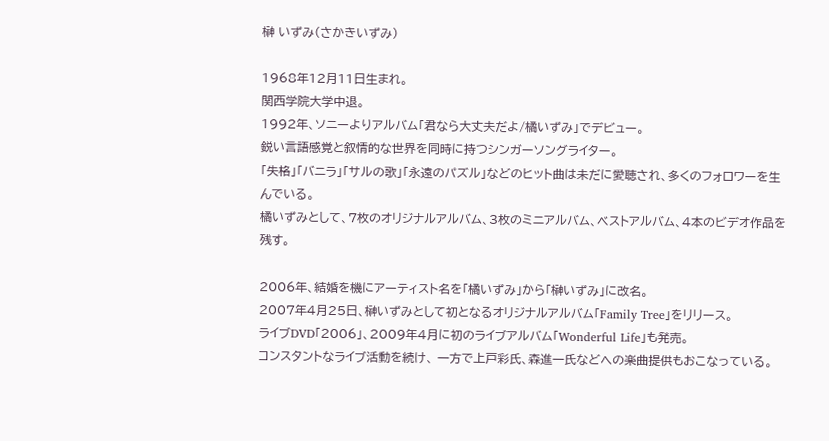榊 いずみ(さかきいずみ)

1968年12月11日生まれ。
関西学院大学中退。
1992年、ソニーよりアルバム「君なら大丈夫だよ/橘いずみ」でデビュー。
鋭い言語感覚と叙情的な世界を同時に持つシンガーソングライター。
「失格」「バニラ」「サルの歌」「永遠のパズル」などのヒット曲は未だに愛聴され、多くのフォロワーを生んでいる。
橘いずみとして、7枚のオリジナルアルバム、3枚のミニアルバム、ベストアルバム、4本のビデオ作品を残す。

2006年、結婚を機にアーティスト名を「橘いずみ」から「榊いずみ」に改名。
2007年4月25日、榊いずみとして初となるオリジナルアルバム「Family Tree」をリリース。
ライブDVD「2006」、2009年4月に初のライブアルバム「Wonderful Life」も発売。
コンスタントなライブ活動を続け、 一方で上戸彩氏、森進一氏などへの楽曲提供もおこなっている。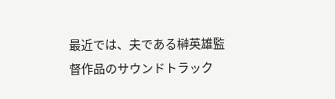最近では、夫である榊英雄監督作品のサウンドトラック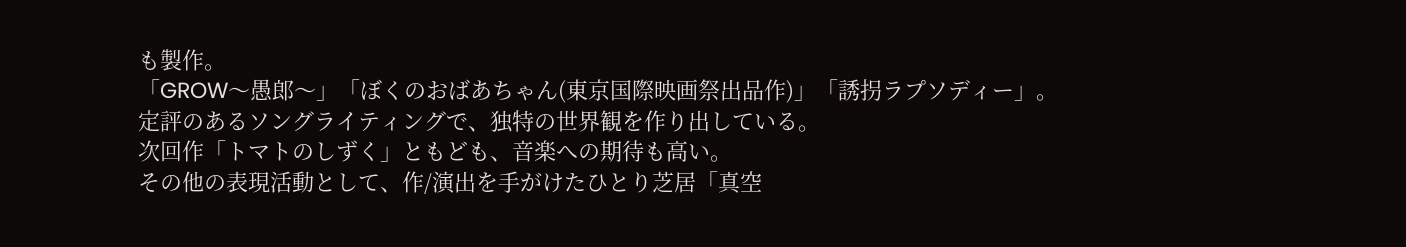も製作。
「GROW〜愚郎〜」「ぼくのおばあちゃん(東京国際映画祭出品作)」「誘拐ラプソディー」。
定評のあるソングライティングで、独特の世界観を作り出している。
次回作「トマトのしずく」ともども、音楽への期待も高い。
その他の表現活動として、作/演出を手がけたひとり芝居「真空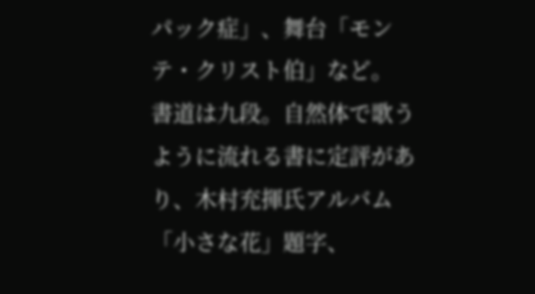パック症」、舞台「モンテ・クリスト伯」など。
書道は九段。自然体で歌うように流れる書に定評があり、木村充揮氏アルバム「小さな花」題字、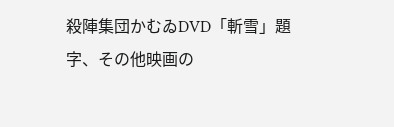殺陣集団かむゐDVD「斬雪」題字、その他映画の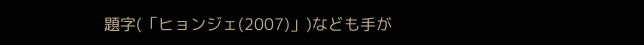題字(「ヒョンジェ(2007)」)なども手が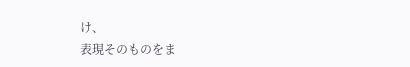け、
表現そのものをま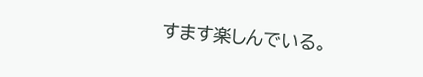すます楽しんでいる。